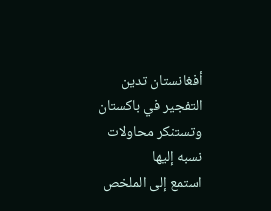أفغانستان تدين التفجير في باكستان وتستنكر محاولات نسبه إليها
استمع إلى الملخص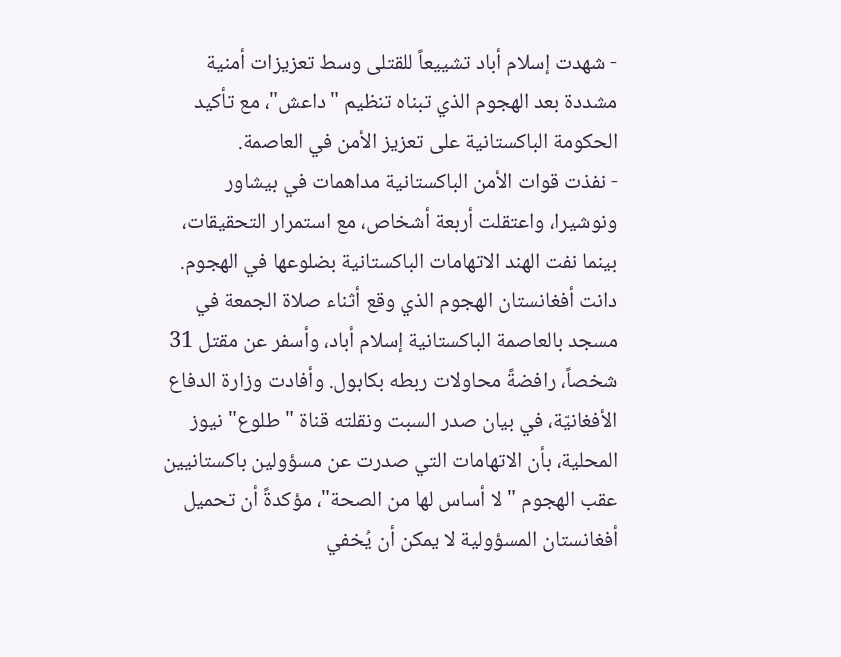- شهدت إسلام أباد تشييعاً للقتلى وسط تعزيزات أمنية مشددة بعد الهجوم الذي تبناه تنظيم "داعش"، مع تأكيد الحكومة الباكستانية على تعزيز الأمن في العاصمة.
- نفذت قوات الأمن الباكستانية مداهمات في بيشاور ونوشيرا، واعتقلت أربعة أشخاص، مع استمرار التحقيقات، بينما نفت الهند الاتهامات الباكستانية بضلوعها في الهجوم.
دانت أفغانستان الهجوم الذي وقع أثناء صلاة الجمعة في مسجد بالعاصمة الباكستانية إسلام أباد، وأسفر عن مقتل 31 شخصاً، رافضةً محاولات ربطه بكابول. وأفادت وزارة الدفاع الأفغانيّة، في بيان صدر السبت ونقلته قناة "طلوع" نيوز المحلية، بأن الاتهامات التي صدرت عن مسؤولين باكستانيين عقب الهجوم "لا أساس لها من الصحة"، مؤكدةً أن تحميل أفغانستان المسؤولية لا يمكن أن يُخفي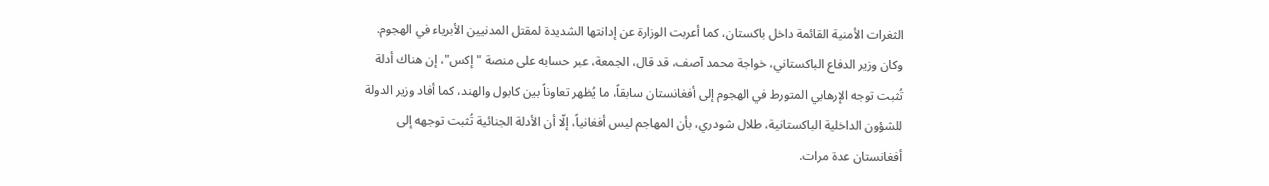الثغرات الأمنية القائمة داخل باكستان، كما أعربت الوزارة عن إدانتها الشديدة لمقتل المدنيين الأبرياء في الهجوم.
وكان وزير الدفاع الباكستاني، خواجة محمد آصف، قد قال، الجمعة، عبر حسابه على منصة "إكس"، إن هناك أدلة تُثبت توجه الإرهابي المتورط في الهجوم إلى أفغانستان سابقاً، ما يُظهر تعاوناً بين كابول والهند، كما أفاد وزير الدولة للشؤون الداخلية الباكستانية، طلال شودري، بأن المهاجم ليس أفغانياً، إلّا أن الأدلة الجنائية تُثبت توجهه إلى أفغانستان عدة مرات.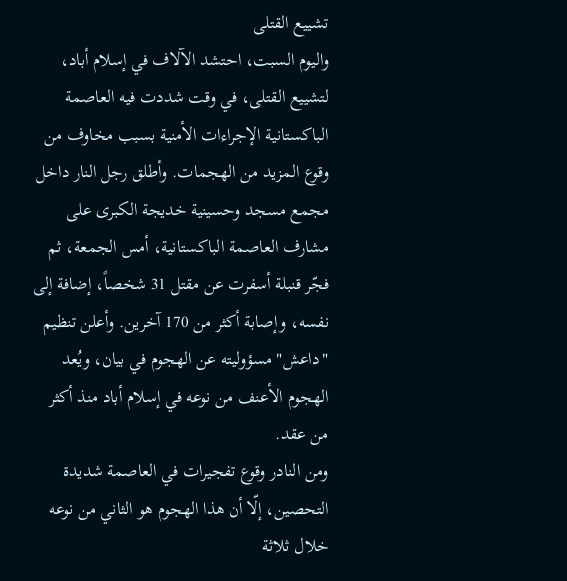تشييع القتلى
واليوم السبت، احتشد الآلاف في إسلام أباد، لتشييع القتلى، في وقت شددت فيه العاصمة الباكستانية الإجراءات الأمنية بسبب مخاوف من وقوع المزيد من الهجمات. وأطلق رجل النار داخل مجمع مسجد وحسينية خديجة الكبرى على مشارف العاصمة الباكستانية، أمس الجمعة، ثم فجّر قنبلة أسفرت عن مقتل 31 شخصاً، إضافة إلى نفسه، وإصابة أكثر من 170 آخرين. وأعلن تنظيم "داعش" مسؤوليته عن الهجوم في بيان، ويُعد الهجوم الأعنف من نوعه في إسلام أباد منذ أكثر من عقد.
ومن النادر وقوع تفجيرات في العاصمة شديدة التحصين، إلّا أن هذا الهجوم هو الثاني من نوعه خلال ثلاثة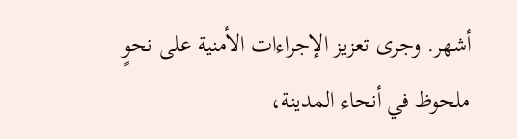أشهر. وجرى تعزيز الإجراءات الأمنية على نحوٍ ملحوظ في أنحاء المدينة،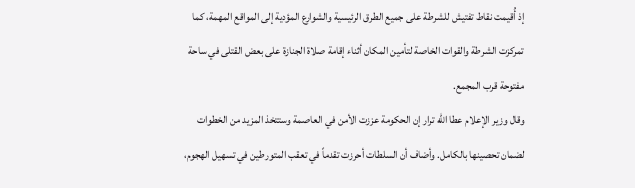إذ أُقيمت نقاط تفتيش للشرطة على جميع الطرق الرئيسية والشوارع المؤدية إلى المواقع المهمة، كما تمركزت الشرطة والقوات الخاصة لتأمين المكان أثناء إقامة صلاة الجنازة على بعض القتلى في ساحة مفتوحة قرب المجمع.
وقال وزير الإعلام عطا الله ترار إن الحكومة عززت الأمن في العاصمة وستتخذ المزيد من الخطوات لضمان تحصينها بالكامل. وأضاف أن السلطات أحرزت تقدماً في تعقب المتورطين في تسهيل الهجوم،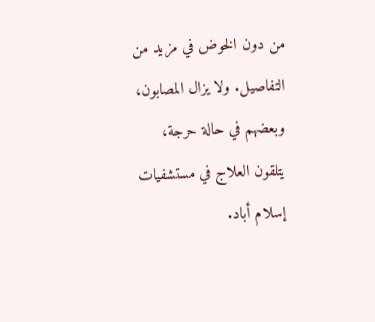من دون الخوض في مزيد من التفاصيل. ولا يزال المصابون، وبعضهم في حالة حرجة، يتلقون العلاج في مستشفيات إسلام أباد.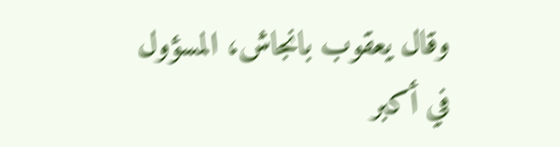وقال يعقوب بانجاش، المسؤول في أكبر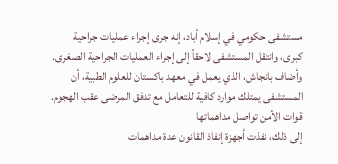مستشفى حكومي في إسلام أباد، إنه جرى إجراء عمليات جراحية كبرى، وانتقل المستشفى لاحقاً إلى إجراء العمليات الجراحية الصغرى. وأضاف بانجاش، الذي يعمل في معهد باكستان للعلوم الطبية، أن المستشفى يمتلك موارد كافية للتعامل مع تدفق المرضى عقب الهجوم.
قوات الأمن تواصل مداهماتها
إلى ذلك، نفذت أجهزة إنفاذ القانون عدة مداهمات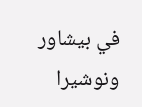في بيشاور ونوشيرا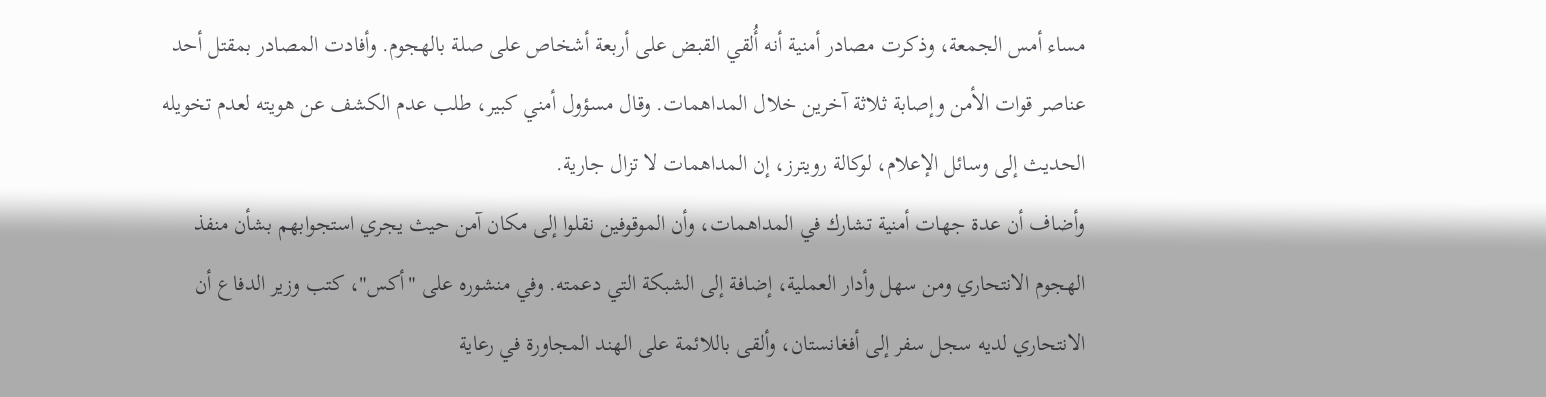مساء أمس الجمعة، وذكرت مصادر أمنية أنه أُلقي القبض على أربعة أشخاص على صلة بالهجوم. وأفادت المصادر بمقتل أحد عناصر قوات الأمن وإصابة ثلاثة آخرين خلال المداهمات. وقال مسؤول أمني كبير، طلب عدم الكشف عن هويته لعدم تخويله الحديث إلى وسائل الإعلام، لوكالة رويترز، إن المداهمات لا تزال جارية.
وأضاف أن عدة جهات أمنية تشارك في المداهمات، وأن الموقوفين نقلوا إلى مكان آمن حيث يجري استجوابهم بشأن منفذ الهجوم الانتحاري ومن سهل وأدار العملية، إضافة إلى الشبكة التي دعمته. وفي منشوره على "أكس"، كتب وزير الدفاع أن الانتحاري لديه سجل سفر إلى أفغانستان، وألقى باللائمة على الهند المجاورة في رعاية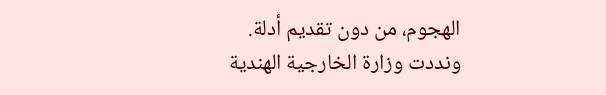الهجوم، من دون تقديم أدلة. ونددت وزارة الخارجية الهندية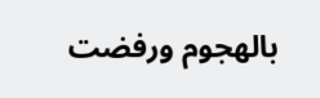بالهجوم ورفضت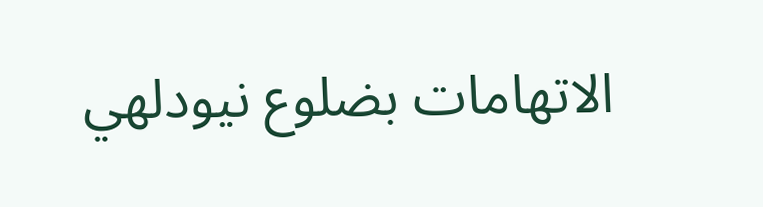الاتهامات بضلوع نيودلهي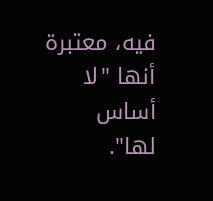فيه، معتبرة أنها "لا أساس لها".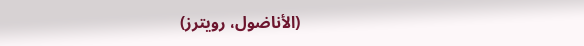(الأناضول، رويترز)